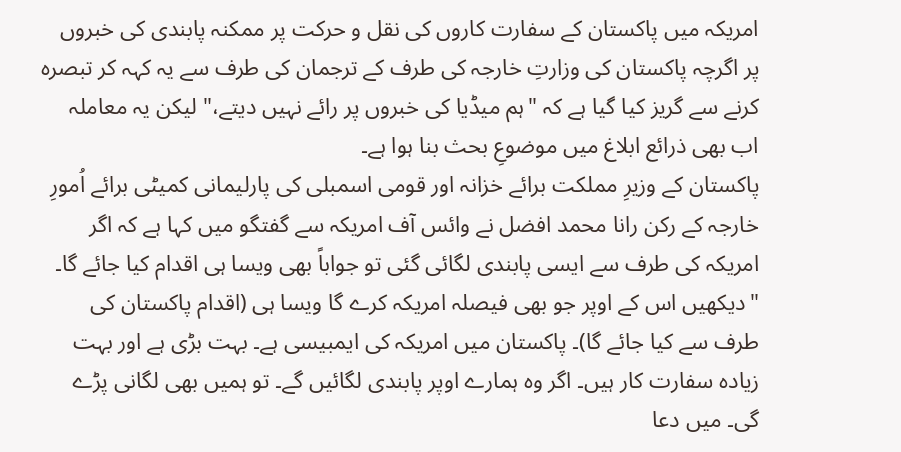امریکہ میں پاکستان کے سفارت کاروں کی نقل و حرکت پر ممکنہ پابندی کی خبروں پر اگرچہ پاکستان کی وزارتِ خارجہ کی طرف کے ترجمان کی طرف سے یہ کہہ کر تبصرہ کرنے سے گریز کیا گیا ہے کہ "ہم میڈیا کی خبروں پر رائے نہیں دیتے،" لیکن یہ معاملہ اب بھی ذرائع ابلاغ میں موضوعِ بحث بنا ہوا ہے۔
پاکستان کے وزیرِ مملکت برائے خزانہ اور قومی اسمبلی کی پارلیمانی کمیٹی برائے اُمورِ خارجہ کے رکن رانا محمد افضل نے وائس آف امریکہ سے گفتگو میں کہا ہے کہ اگر امریکہ کی طرف سے ایسی پابندی لگائی گئی تو جواباً بھی ویسا ہی اقدام کیا جائے گا۔
"دیکھیں اس کے اوپر جو بھی فیصلہ امریکہ کرے گا ویسا ہی (اقدام پاکستان کی طرف سے کیا جائے گا)۔ پاکستان میں امریکہ کی ایمبیسی ہے۔ بہت بڑی ہے اور بہت زیادہ سفارت کار ہیں۔ اگر وہ ہمارے اوپر پابندی لگائیں گے۔ تو ہمیں بھی لگانی پڑے گی۔ میں دعا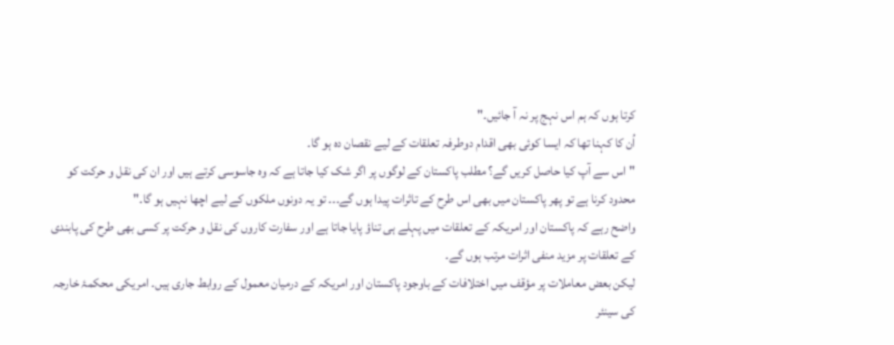کرتا ہوں کہ ہم اس نہج پر نہ آ جائیں۔"
اُن کا کہنا تھا کہ ایسا کوئی بھی اقدام دوطرفہ تعلقات کے لیے نقصان دہ ہو گا۔
"اس سے آپ کیا حاصل کریں گے؟ مطلب پاکستان کے لوگوں پر اگر شک کیا جاتا ہے کہ وہ جاسوسی کرتے ہیں اور ان کی نقل و حرکت کو محدود کرنا ہے تو پھر پاکستان میں بھی اس طرح کے تاثرات پیدا ہوں گے۔۔۔ تو یہ دونوں ملکوں کے لیے اچھا نہیں ہو گا۔"
واضح رہے کہ پاکستان اور امریکہ کے تعلقات میں پہلے ہی تناؤ پایا جاتا ہے اور سفارت کاروں کی نقل و حرکت پر کسی بھی طرح کی پابندی کے تعلقات پر مزید منفی اثرات مرتب ہوں گے۔
لیکن بعض معاملات پر مؤقف میں اختلافات کے باوجود پاکستان اور امریکہ کے درمیان معمول کے روابط جاری ہیں۔ امریکی محکمۂ خارجہ کی سینئر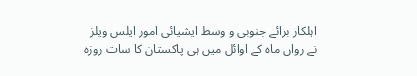اہلکار برائے جنوبی و وسط ایشیائی امور ایلس ویلز نے رواں ماہ کے اوائل میں ہی پاکستان کا سات روزہ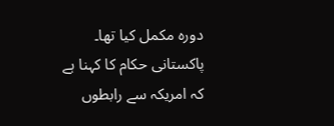دورہ مکمل کیا تھا۔
پاکستانی حکام کا کہنا ہے کہ امریکہ سے رابطوں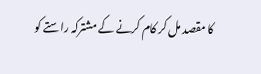کا مقصد مل کر کام کرنے کے مشترکہ راستے کو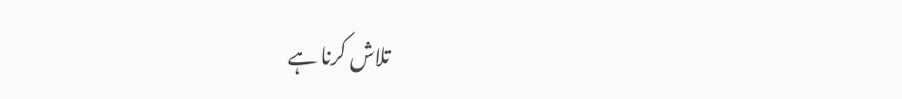تلاش کرنا ہے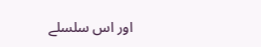اور اس سلسلے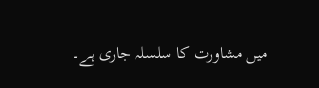میں مشاورت کا سلسلہ جاری ہے۔